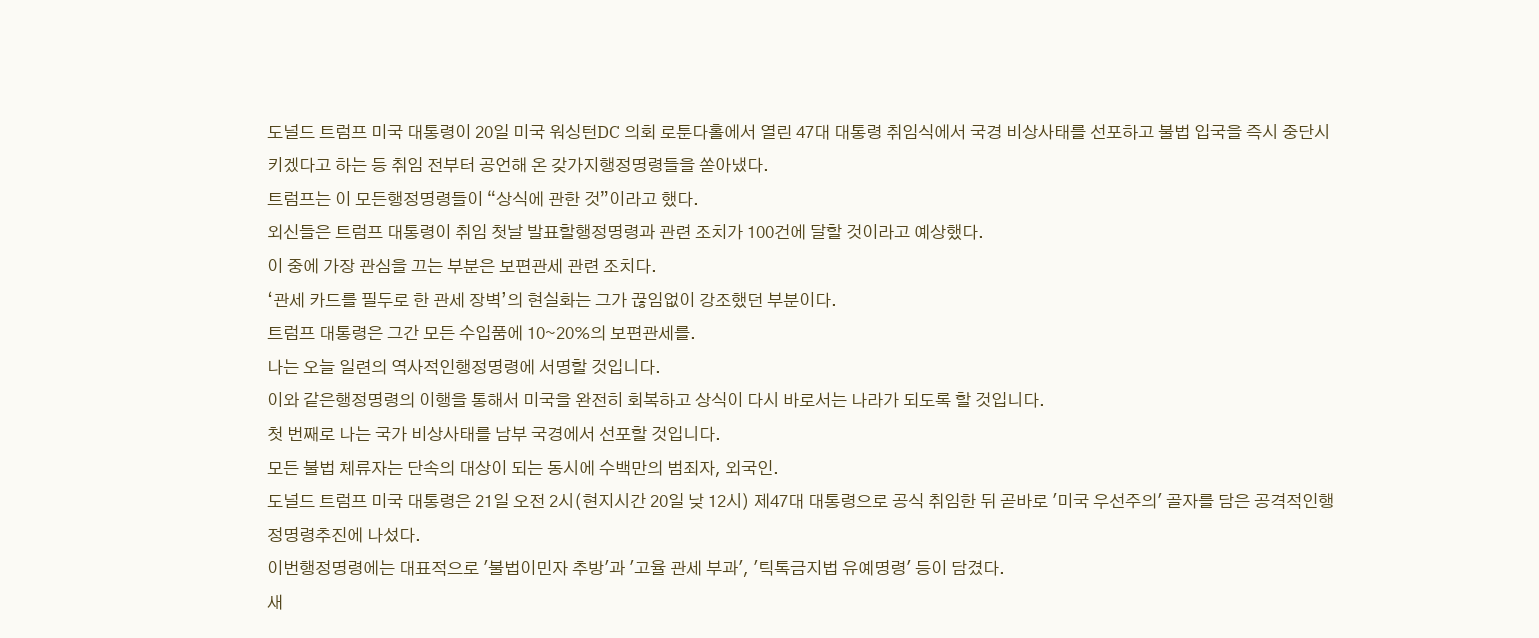도널드 트럼프 미국 대통령이 20일 미국 워싱턴DC 의회 로툰다홀에서 열린 47대 대통령 취임식에서 국경 비상사태를 선포하고 불법 입국을 즉시 중단시키겠다고 하는 등 취임 전부터 공언해 온 갖가지행정명령들을 쏟아냈다.
트럼프는 이 모든행정명령들이 “상식에 관한 것”이라고 했다.
외신들은 트럼프 대통령이 취임 첫날 발표할행정명령과 관련 조치가 100건에 달할 것이라고 예상했다.
이 중에 가장 관심을 끄는 부분은 보편관세 관련 조치다.
‘관세 카드를 필두로 한 관세 장벽’의 현실화는 그가 끊임없이 강조했던 부분이다.
트럼프 대통령은 그간 모든 수입품에 10∼20%의 보편관세를.
나는 오늘 일련의 역사적인행정명령에 서명할 것입니다.
이와 같은행정명령의 이행을 통해서 미국을 완전히 회복하고 상식이 다시 바로서는 나라가 되도록 할 것입니다.
첫 번째로 나는 국가 비상사태를 남부 국경에서 선포할 것입니다.
모든 불법 체류자는 단속의 대상이 되는 동시에 수백만의 범죄자, 외국인.
도널드 트럼프 미국 대통령은 21일 오전 2시(현지시간 20일 낮 12시) 제47대 대통령으로 공식 취임한 뒤 곧바로 '미국 우선주의' 골자를 담은 공격적인행정명령추진에 나섰다.
이번행정명령에는 대표적으로 '불법이민자 추방'과 '고율 관세 부과', '틱톡금지법 유예명령' 등이 담겼다.
새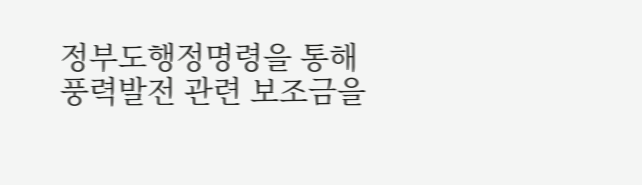정부도행정명령을 통해 풍력발전 관련 보조금을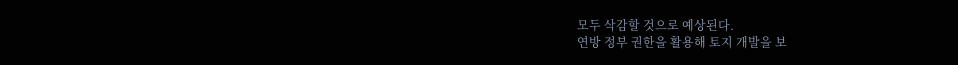모두 삭감할 것으로 예상된다.
연방 정부 권한을 활용해 토지 개발을 보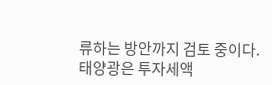류하는 방안까지 검토 중이다.
태양광은 투자세액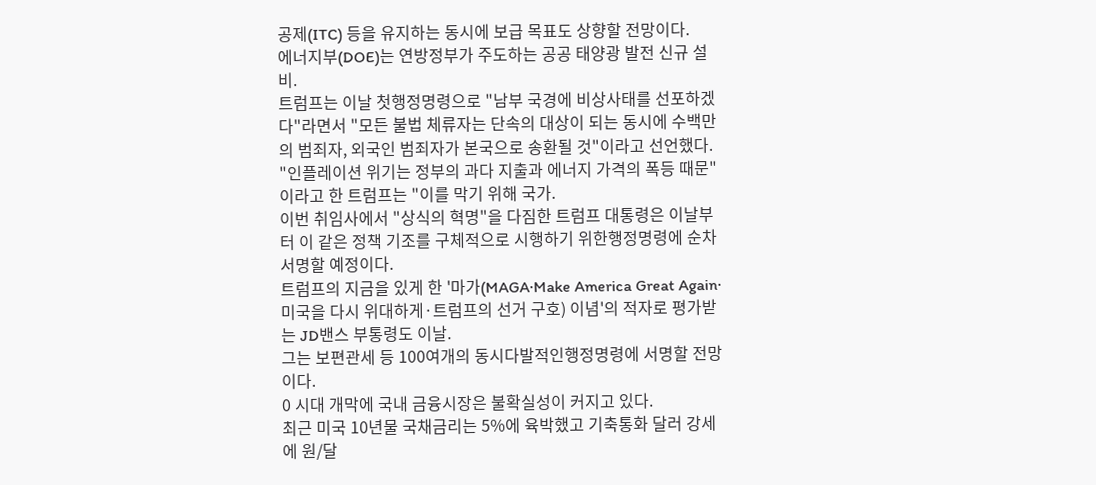공제(ITC) 등을 유지하는 동시에 보급 목표도 상향할 전망이다.
에너지부(DOE)는 연방정부가 주도하는 공공 태양광 발전 신규 설비.
트럼프는 이날 첫행정명령으로 "남부 국경에 비상사태를 선포하겠다"라면서 "모든 불법 체류자는 단속의 대상이 되는 동시에 수백만의 범죄자, 외국인 범죄자가 본국으로 송환될 것"이라고 선언했다.
"인플레이션 위기는 정부의 과다 지출과 에너지 가격의 폭등 때문"이라고 한 트럼프는 "이를 막기 위해 국가.
이번 취임사에서 "상식의 혁명"을 다짐한 트럼프 대통령은 이날부터 이 같은 정책 기조를 구체적으로 시행하기 위한행정명령에 순차 서명할 예정이다.
트럼프의 지금을 있게 한 '마가(MAGA·Make America Great Again·미국을 다시 위대하게·트럼프의 선거 구호) 이념'의 적자로 평가받는 JD밴스 부통령도 이날.
그는 보편관세 등 100여개의 동시다발적인행정명령에 서명할 전망이다.
0 시대 개막에 국내 금융시장은 불확실성이 커지고 있다.
최근 미국 10년물 국채금리는 5%에 육박했고 기축통화 달러 강세에 원/달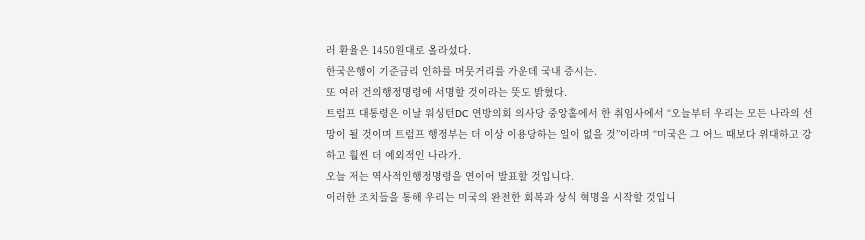러 환율은 1450원대로 올라섰다.
한국은행이 기준금리 인하를 머뭇거리를 가운데 국내 증시는.
또 여러 건의행정명령에 서명할 것이라는 뜻도 밝혔다.
트럼프 대통령은 이날 워싱턴DC 연방의회 의사당 중앙홀에서 한 취임사에서 “오늘부터 우리는 모든 나라의 선망이 될 것이며 트럼프 행정부는 더 이상 이용당하는 일이 없을 것”이라며 “미국은 그 어느 때보다 위대하고 강하고 훨씬 더 예외적인 나라가.
오늘 저는 역사적인행정명령을 연이어 발표할 것입니다.
이러한 조치들을 통해 우리는 미국의 완전한 회복과 상식 혁명을 시작할 것입니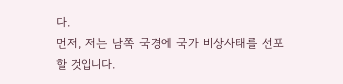다.
먼저, 저는 남쪽 국경에 국가 비상사태를 선포할 것입니다.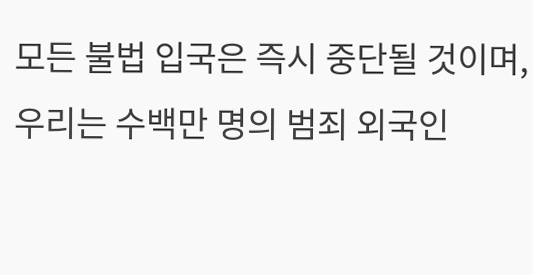모든 불법 입국은 즉시 중단될 것이며, 우리는 수백만 명의 범죄 외국인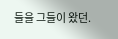들을 그들이 왔던.